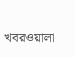খবরওয়ালা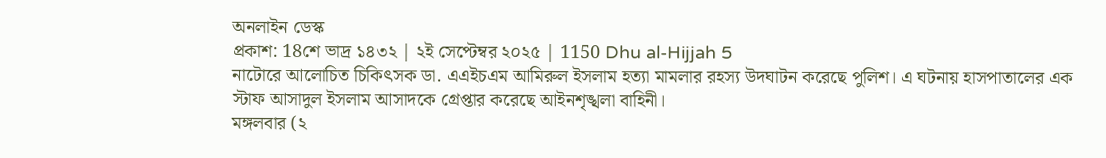অনলাইন ডেস্ক
প্রকাশ: 18শে ভাদ্র ১৪৩২ | ২ই সেপ্টেম্বর ২০২৫ | 1150 Dhu al-Hijjah 5
নাটোরে আলোচিত চিকিৎসক ডা. এএইচএম আমিরুল ইসলাম হত্যা মামলার রহস্য উদঘাটন করেছে পুলিশ। এ ঘটনায় হাসপাতালের এক স্টাফ আসাদুল ইসলাম আসাদকে গ্রেপ্তার করেছে আইনশৃঙ্খলা বাহিনী।
মঙ্গলবার (২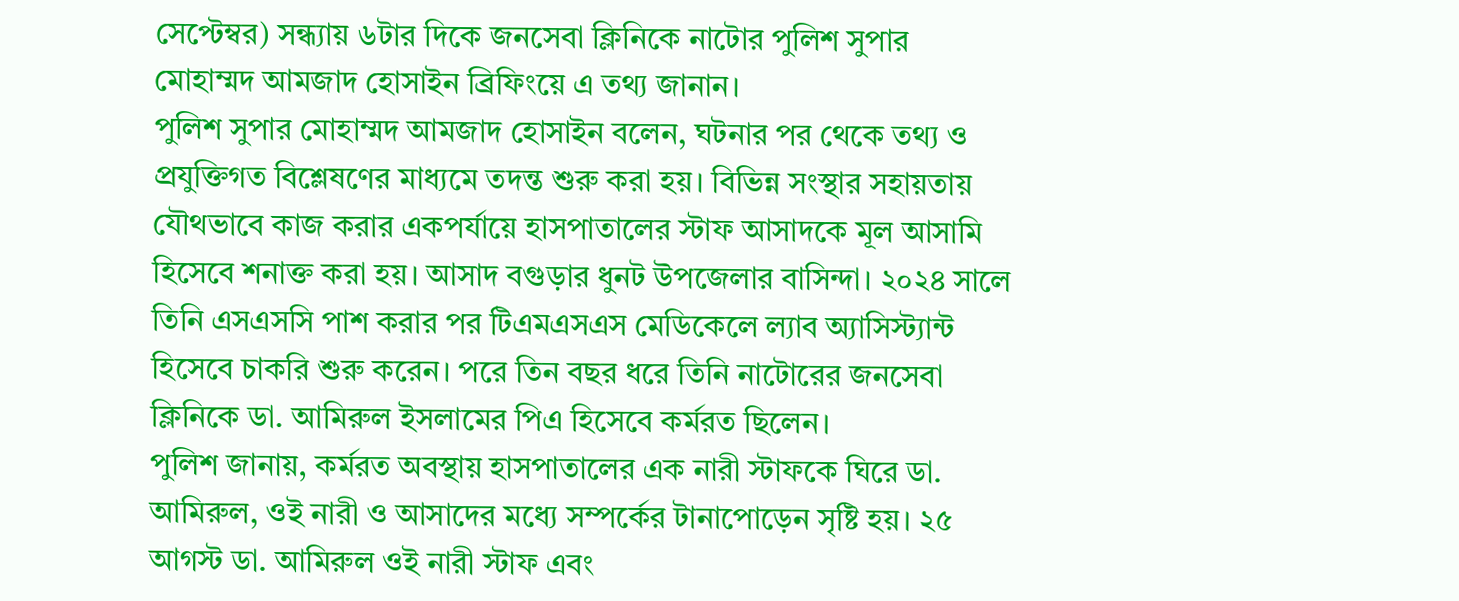সেপ্টেম্বর) সন্ধ্যায় ৬টার দিকে জনসেবা ক্লিনিকে নাটোর পুলিশ সুপার মোহাম্মদ আমজাদ হোসাইন ব্রিফিংয়ে এ তথ্য জানান।
পুলিশ সুপার মোহাম্মদ আমজাদ হোসাইন বলেন, ঘটনার পর থেকে তথ্য ও প্রযুক্তিগত বিশ্লেষণের মাধ্যমে তদন্ত শুরু করা হয়। বিভিন্ন সংস্থার সহায়তায় যৌথভাবে কাজ করার একপর্যায়ে হাসপাতালের স্টাফ আসাদকে মূল আসামি হিসেবে শনাক্ত করা হয়। আসাদ বগুড়ার ধুনট উপজেলার বাসিন্দা। ২০২৪ সালে তিনি এসএসসি পাশ করার পর টিএমএসএস মেডিকেলে ল্যাব অ্যাসিস্ট্যান্ট হিসেবে চাকরি শুরু করেন। পরে তিন বছর ধরে তিনি নাটোরের জনসেবা ক্লিনিকে ডা. আমিরুল ইসলামের পিএ হিসেবে কর্মরত ছিলেন।
পুলিশ জানায়, কর্মরত অবস্থায় হাসপাতালের এক নারী স্টাফকে ঘিরে ডা. আমিরুল, ওই নারী ও আসাদের মধ্যে সম্পর্কের টানাপোড়েন সৃষ্টি হয়। ২৫ আগস্ট ডা. আমিরুল ওই নারী স্টাফ এবং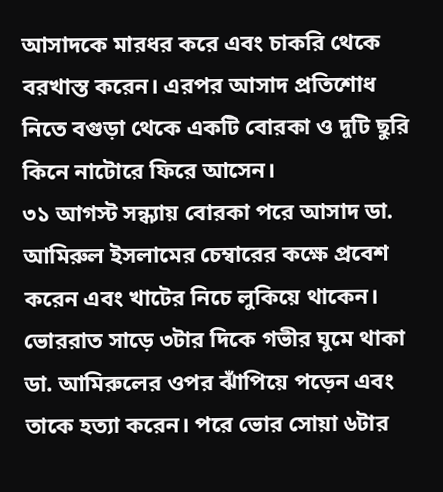আসাদকে মারধর করে এবং চাকরি থেকে বরখাস্ত করেন। এরপর আসাদ প্রতিশোধ নিতে বগুড়া থেকে একটি বোরকা ও দুটি ছুরি কিনে নাটোরে ফিরে আসেন।
৩১ আগস্ট সন্ধ্যায় বোরকা পরে আসাদ ডা. আমিরুল ইসলামের চেম্বারের কক্ষে প্রবেশ করেন এবং খাটের নিচে লুকিয়ে থাকেন। ভোররাত সাড়ে ৩টার দিকে গভীর ঘুমে থাকা ডা. আমিরুলের ওপর ঝাঁপিয়ে পড়েন এবং তাকে হত্যা করেন। পরে ভোর সোয়া ৬টার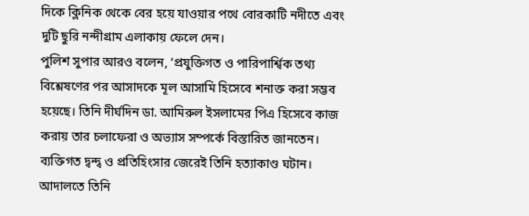দিকে ক্লিনিক থেকে বের হয়ে যাওয়ার পথে বোরকাটি নদীতে এবং দুটি ছুরি নন্দীগ্রাম এলাকায় ফেলে দেন।
পুলিশ সুপার আরও বলেন, ‘প্রযুক্তিগত ও পারিপার্শ্বিক তথ্য বিশ্লেষণের পর আসাদকে মূল আসামি হিসেবে শনাক্ত করা সম্ভব হয়েছে। তিনি দীর্ঘদিন ডা. আমিরুল ইসলামের পিএ হিসেবে কাজ করায় তার চলাফেরা ও অভ্যাস সম্পর্কে বিস্তারিত জানতেন। ব্যক্তিগত দ্বন্দ্ব ও প্রতিহিংসার জেরেই তিনি হত্যাকাণ্ড ঘটান। আদালতে তিনি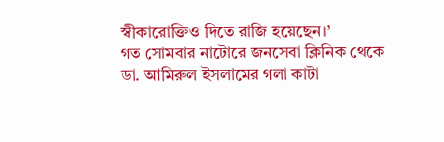স্বীকারোক্তিও দিতে রাজি হয়েছেন।’
গত সোমবার নাটোরে জনসেবা ক্লিনিক থেকে ডা. আমিরুল ইসলামের গলা কাটা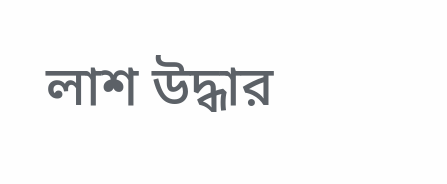লাশ উদ্ধার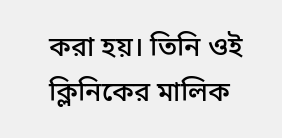করা হয়। তিনি ওই ক্লিনিকের মালিক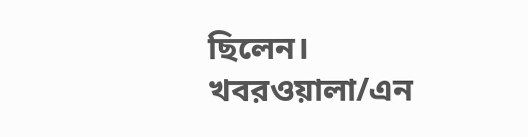ছিলেন।
খবরওয়ালা/এন